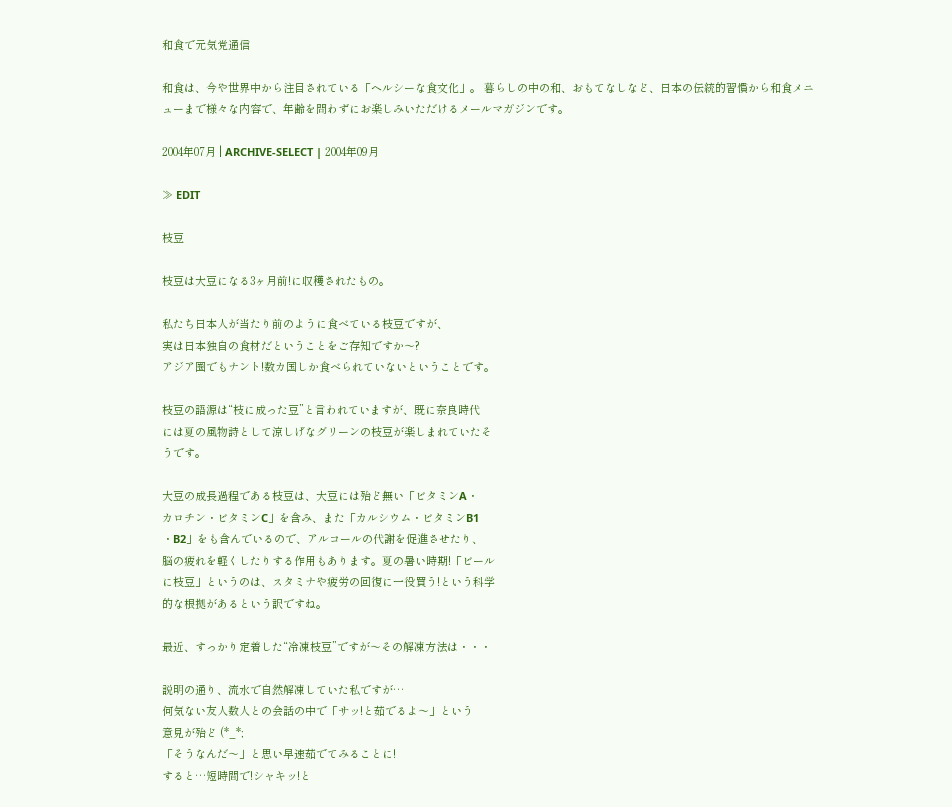和食で元気党通信

和食は、今や世界中から注目されている「ヘルシーな食文化」。 暮らしの中の和、おもてなしなど、日本の伝統的習慣から和食メニューまで様々な内容で、年齢を問わずにお楽しみいただけるメールマガジンです。

2004年07月 | ARCHIVE-SELECT | 2004年09月

≫ EDIT

枝豆

枝豆は大豆になる3ヶ月前!に収穫されたもの。

私たち日本人が当たり前のように食べている枝豆ですが、
実は日本独自の食材だということをご存知ですか〜?
アジア圏でもナント!数カ国しか食べられていないということです。

枝豆の語源は“枝に成った豆”と言われていますが、既に奈良時代
には夏の風物詩として涼しげなグリーンの枝豆が楽しまれていたそ
うです。

大豆の成長過程である枝豆は、大豆には殆ど無い「ビタミンA・
カロチン・ビタミンC」を含み、また「カルシウム・ビタミンB1
・B2」をも含んでいるので、アルコールの代謝を促進させたり、
脳の疲れを軽くしたりする作用もあります。夏の暑い時期!「ビール
に枝豆」というのは、スタミナや疲労の回復に一役買う!という科学
的な根拠があるという訳ですね。

最近、すっかり定着した“冷凍枝豆”ですが〜その解凍方法は・・・

説明の通り、流水で自然解凍していた私ですが…
何気ない友人数人との会話の中で「サッ!と茹でるよ〜」という
意見が殆ど (*_*;
「そうなんだ〜」と思い早速茹でてみることに!
すると…短時間で!シャキッ!と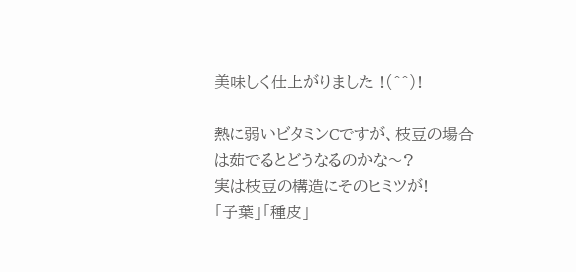美味しく仕上がりました !(^^)!

熱に弱いビタミンCですが、枝豆の場合は茹でるとどうなるのかな〜?
実は枝豆の構造にそのヒミツが!
「子葉」「種皮」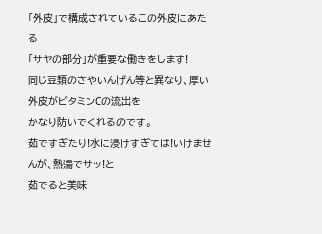「外皮」で構成されているこの外皮にあたる
「サヤの部分」が重要な働きをします!
同じ豆類のさやいんげん等と異なり、厚い外皮がビタミンCの流出を
かなり防いでくれるのです。
茹ですぎたり!水に浸けすぎては!いけませんが、熱湯でサッ!と
茹でると美味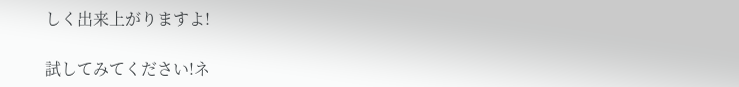しく出来上がりますよ!

試してみてください!ネ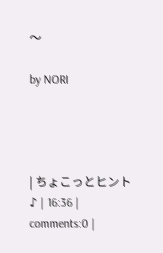〜

by NORI




| ちょこっとヒント♪ | 16:36 | comments:0 |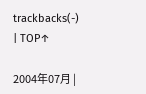trackbacks(-) | TOP↑

2004年07月 |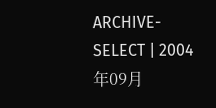ARCHIVE-SELECT | 2004年09月